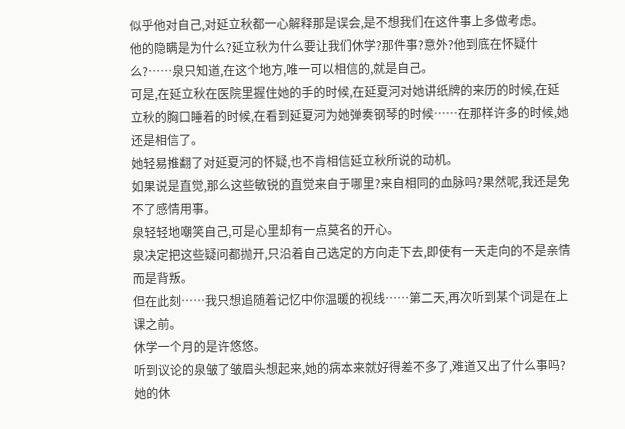似乎他对自己,对延立秋都一心解释那是误会,是不想我们在这件事上多做考虑。
他的隐瞒是为什么?延立秋为什么要让我们休学?那件事?意外?他到底在怀疑什么?……泉只知道,在这个地方,唯一可以相信的,就是自己。
可是,在延立秋在医院里握住她的手的时候,在延夏河对她讲纸牌的来历的时候,在延立秋的胸口睡着的时候,在看到延夏河为她弹奏钢琴的时候……在那样许多的时候,她还是相信了。
她轻易推翻了对延夏河的怀疑,也不肯相信延立秋所说的动机。
如果说是直觉,那么这些敏锐的直觉来自于哪里?来自相同的血脉吗?果然呢,我还是免不了感情用事。
泉轻轻地嘲笑自己,可是心里却有一点莫名的开心。
泉决定把这些疑问都抛开,只沿着自己选定的方向走下去,即使有一天走向的不是亲情而是背叛。
但在此刻……我只想追随着记忆中你温暖的视线……第二天,再次听到某个词是在上课之前。
休学一个月的是许悠悠。
听到议论的泉皱了皱眉头想起来,她的病本来就好得差不多了,难道又出了什么事吗?她的休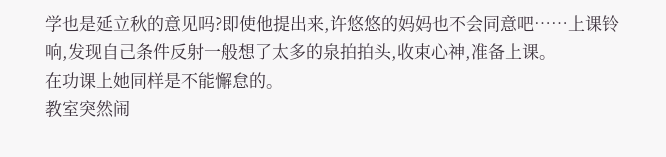学也是延立秋的意见吗?即使他提出来,许悠悠的妈妈也不会同意吧……上课铃响,发现自己条件反射一般想了太多的泉拍拍头,收束心神,准备上课。
在功课上她同样是不能懈怠的。
教室突然闹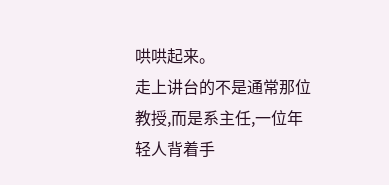哄哄起来。
走上讲台的不是通常那位教授,而是系主任,一位年轻人背着手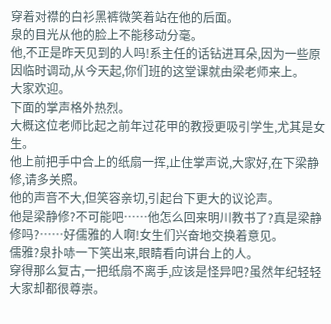穿着对襟的白衫黑裤微笑着站在他的后面。
泉的目光从他的脸上不能移动分毫。
他,不正是昨天见到的人吗!系主任的话钻进耳朵,因为一些原因临时调动,从今天起,你们班的这堂课就由梁老师来上。
大家欢迎。
下面的掌声格外热烈。
大概这位老师比起之前年过花甲的教授更吸引学生,尤其是女生。
他上前把手中合上的纸扇一挥,止住掌声说,大家好,在下梁静修,请多关照。
他的声音不大,但笑容亲切,引起台下更大的议论声。
他是梁静修?不可能吧……他怎么回来明川教书了?真是梁静修吗?……好儒雅的人啊!女生们兴奋地交换着意见。
儒雅?泉扑哧一下笑出来,眼睛看向讲台上的人。
穿得那么复古,一把纸扇不离手,应该是怪异吧?虽然年纪轻轻大家却都很尊崇。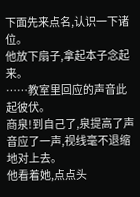下面先来点名,认识一下诸位。
他放下扇子,拿起本子念起来。
……教室里回应的声音此起彼伏。
商泉!到自己了,泉提高了声音应了一声,视线毫不退缩地对上去。
他看着她,点点头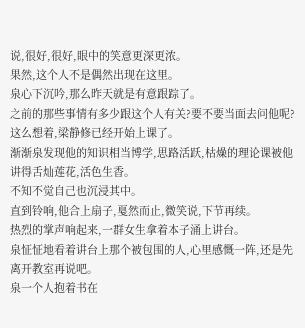说,很好,很好,眼中的笑意更深更浓。
果然,这个人不是偶然出现在这里。
泉心下沉吟,那么昨天就是有意跟踪了。
之前的那些事情有多少跟这个人有关?要不要当面去问他呢?这么想着,梁静修已经开始上课了。
渐渐泉发现他的知识相当博学,思路活跃,枯燥的理论课被他讲得舌灿莲花,活色生香。
不知不觉自己也沉浸其中。
直到铃响,他合上扇子,戛然而止,微笑说,下节再续。
热烈的掌声响起来,一群女生拿着本子涌上讲台。
泉怔怔地看着讲台上那个被包围的人,心里感慨一阵,还是先离开教室再说吧。
泉一个人抱着书在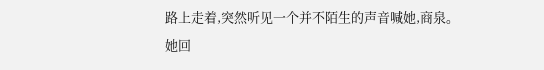路上走着,突然听见一个并不陌生的声音喊她,商泉。
她回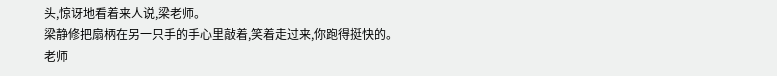头,惊讶地看着来人说,梁老师。
梁静修把扇柄在另一只手的手心里敲着,笑着走过来,你跑得挺快的。
老师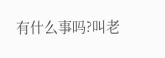有什么事吗?叫老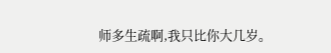师多生疏啊,我只比你大几岁。